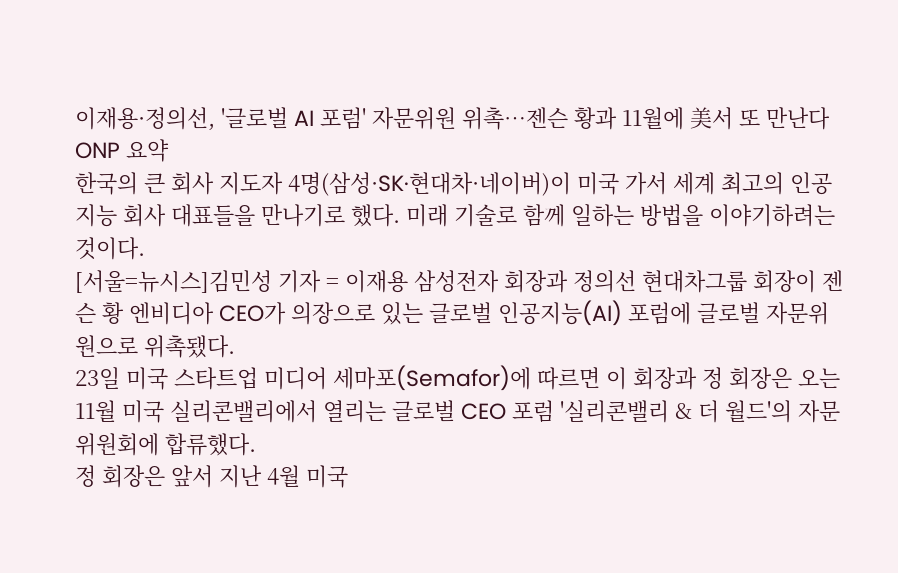이재용·정의선, '글로벌 AI 포럼' 자문위원 위촉…젠슨 황과 11월에 美서 또 만난다
ONP 요약
한국의 큰 회사 지도자 4명(삼성·SK·현대차·네이버)이 미국 가서 세계 최고의 인공지능 회사 대표들을 만나기로 했다. 미래 기술로 함께 일하는 방법을 이야기하려는 것이다.
[서울=뉴시스]김민성 기자 = 이재용 삼성전자 회장과 정의선 현대차그룹 회장이 젠슨 황 엔비디아 CEO가 의장으로 있는 글로벌 인공지능(AI) 포럼에 글로벌 자문위원으로 위촉됐다.
23일 미국 스타트업 미디어 세마포(Semafor)에 따르면 이 회장과 정 회장은 오는 11월 미국 실리콘밸리에서 열리는 글로벌 CEO 포럼 '실리콘밸리 & 더 월드'의 자문위원회에 합류했다.
정 회장은 앞서 지난 4월 미국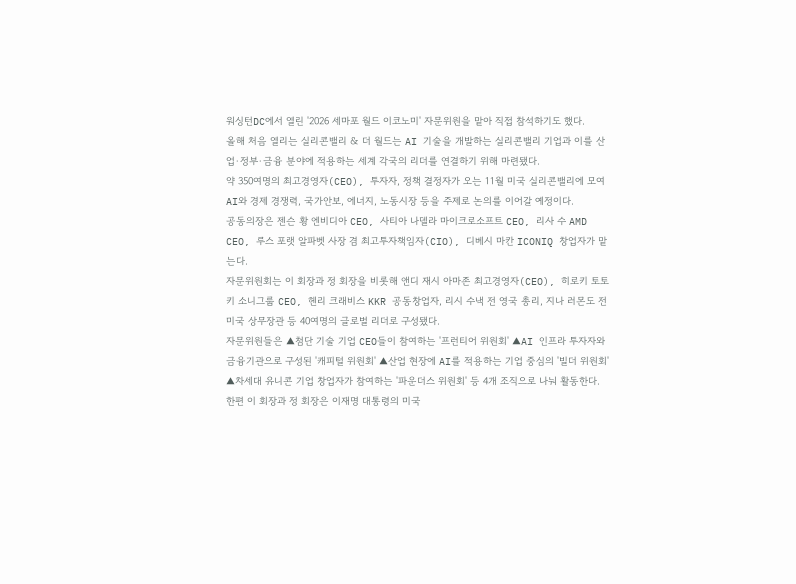워싱턴DC에서 열린 '2026 세마포 월드 이코노미' 자문위원을 맡아 직접 참석하기도 했다.
올해 처음 열리는 실리콘밸리 & 더 월드는 AI 기술을 개발하는 실리콘밸리 기업과 이를 산업·정부·금융 분야에 적용하는 세계 각국의 리더를 연결하기 위해 마련됐다.
약 350여명의 최고경영자(CEO), 투자자, 정책 결정자가 오는 11월 미국 실리콘밸리에 모여 AI와 경제 경쟁력, 국가안보, 에너지, 노동시장 등을 주제로 논의를 이어갈 예정이다.
공동의장은 젠슨 황 엔비디아 CEO, 사티아 나델라 마이크로소프트 CEO, 리사 수 AMD CEO, 루스 포랫 알파벳 사장 겸 최고투자책임자(CIO), 디베시 마칸 ICONIQ 창업자가 맡는다.
자문위원회는 이 회장과 정 회장을 비롯해 앤디 재시 아마존 최고경영자(CEO), 히로키 토토키 소니그룹 CEO, 헨리 크래비스 KKR 공동창업자, 리시 수낵 전 영국 총리, 지나 러몬도 전 미국 상무장관 등 40여명의 글로벌 리더로 구성됐다.
자문위원들은 ▲첨단 기술 기업 CEO들이 참여하는 '프런티어 위원회' ▲AI 인프라 투자자와 금융기관으로 구성된 '캐피털 위원회' ▲산업 현장에 AI를 적용하는 기업 중심의 '빌더 위원회' ▲차세대 유니콘 기업 창업자가 참여하는 '파운더스 위원회' 등 4개 조직으로 나눠 활동한다.
한편 이 회장과 정 회장은 이재명 대통령의 미국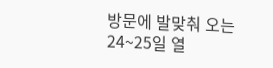방문에 발맞춰 오는 24~25일 열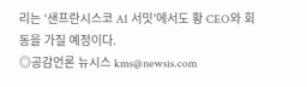리는 ‘샌프란시스코 AI 서밋’에서도 황 CEO와 회동을 가질 예정이다.
◎공감언론 뉴시스 kms@newsis.com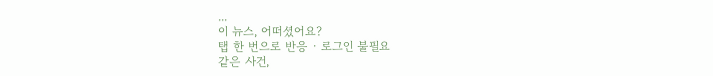...
이 뉴스, 어떠셨어요?
탭 한 번으로 반응 · 로그인 불필요
같은 사건,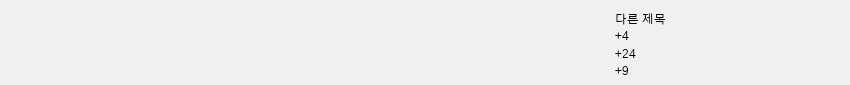다른 제목
+4
+24
+9